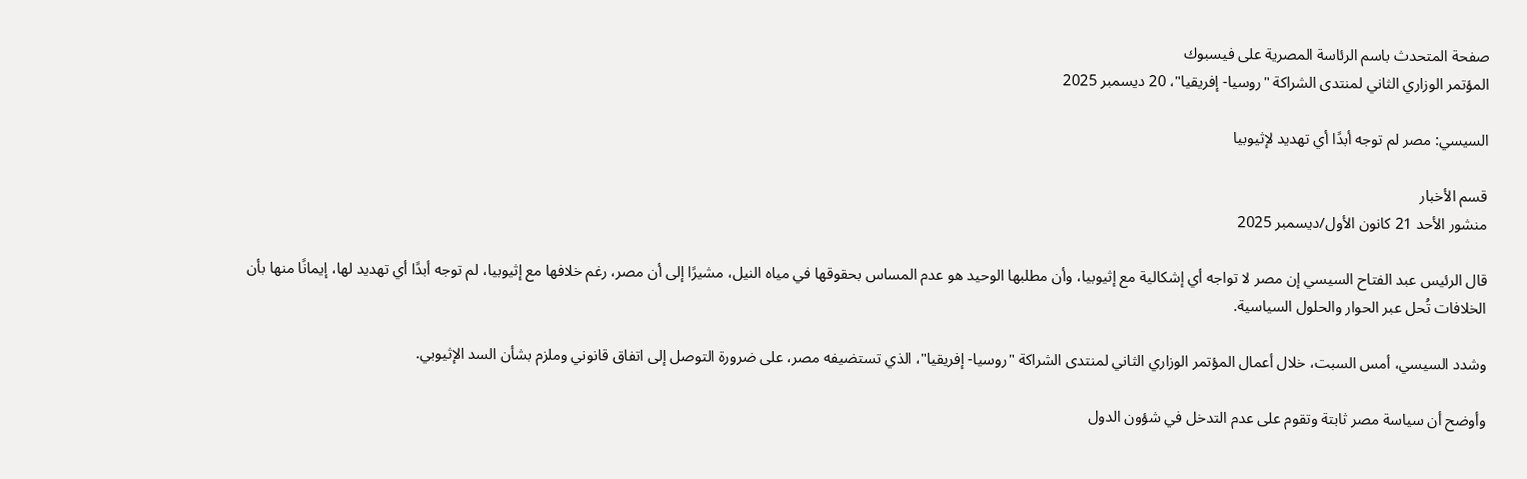صفحة المتحدث باسم الرئاسة المصرية على فيسبوك
المؤتمر الوزاري الثاني لمنتدى الشراكة "روسيا- إفريقيا"، 20 ديسمبر 2025

السيسي: مصر لم توجه أبدًا أي تهديد لإثيوبيا

قسم الأخبار
منشور الأحد 21 كانون الأول/ديسمبر 2025

قال الرئيس عبد الفتاح السيسي إن مصر لا تواجه أي إشكالية مع إثيوبيا، وأن مطلبها الوحيد هو عدم المساس بحقوقها في مياه النيل، مشيرًا إلى أن مصر، رغم خلافها مع إثيوبيا، لم توجه أبدًا أي تهديد لها، إيمانًا منها بأن الخلافات تُحل عبر الحوار والحلول السياسية.

وشدد السيسي، أمس السبت، خلال أعمال المؤتمر الوزاري الثاني لمنتدى الشراكة "روسيا- إفريقيا"، الذي تستضيفه مصر، على ضرورة التوصل إلى اتفاق قانوني وملزم بشأن السد الإثيوبي.

وأوضح أن سياسة مصر ثابتة وتقوم على عدم التدخل في شؤون الدول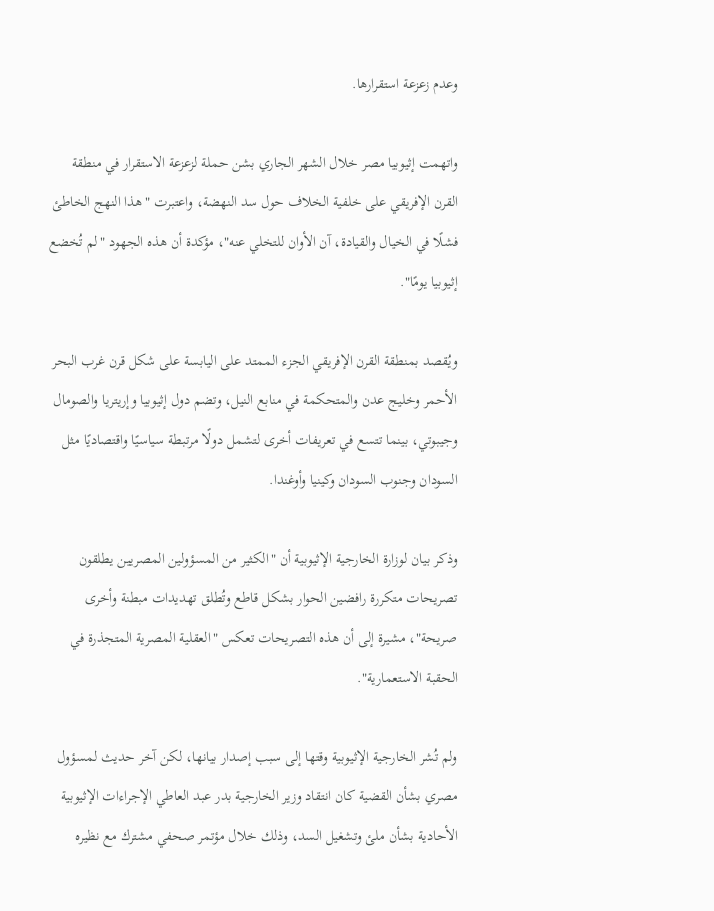وعدم زعزعة استقرارها.

واتهمت إثيوبيا مصر خلال الشهر الجاري بشن حملة لزعزعة الاستقرار في منطقة القرن الإفريقي على خلفية الخلاف حول سد النهضة، واعتبرت "هذا النهج الخاطئ فشلًا في الخيال والقيادة، آن الأوان للتخلي عنه"، مؤكدة أن هذه الجهود "لم تُخضع إثيوبيا يومًا".

ويُقصد بمنطقة القرن الإفريقي الجزء الممتد على اليابسة على شكل قرن غرب البحر الأحمر وخليج عدن والمتحكمة في منابع النيل، وتضم دول إثيوبيا وإريتريا والصومال وجيبوتي، بينما تتسع في تعريفات أخرى لتشمل دولًا مرتبطة سياسيًا واقتصاديًا مثل السودان وجنوب السودان وكينيا وأوغندا.

وذكر بيان لوزارة الخارجية الإثيوبية أن "الكثير من المسؤولين المصريين يطلقون تصريحات متكررة رافضين الحوار بشكل قاطع وتُطلق تهديدات مبطنة وأخرى صريحة"، مشيرة إلى أن هذه التصريحات تعكس "العقلية المصرية المتجذرة في الحقبة الاستعمارية".

ولم تُشر الخارجية الإثيوبية وقتها إلى سبب إصدار بيانها، لكن آخر حديث لمسؤول مصري بشأن القضية كان انتقاد وزير الخارجية بدر عبد العاطي الإجراءات الإثيوبية الأحادية بشأن ملئ وتشغيل السد، وذلك خلال مؤتمر صحفي مشترك مع نظيره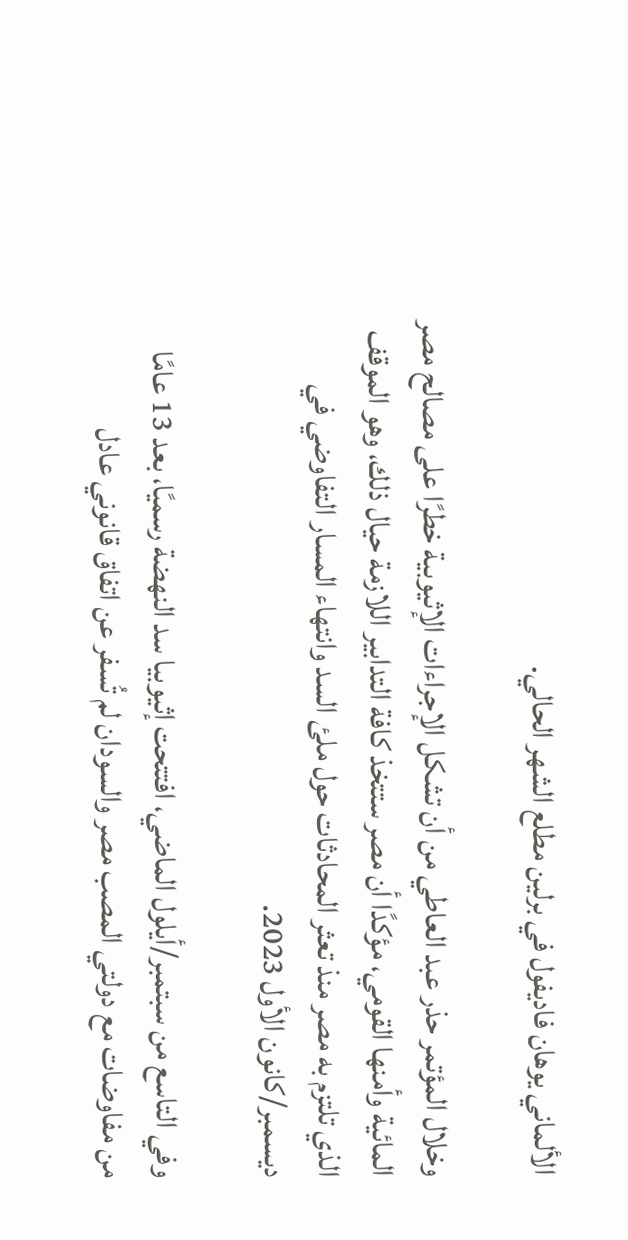الألماني يوهان فاديفول في برلين مطلع الشهر الحالي.

وخلال المؤتمر حذر عبد العاطي من أن تشكل الإجراءات الإثيوبية خطرًا على مصالح مصر المائية وأمنها القومي، مؤكدًا أن مصر ستتخذ كافة التدابير اللازمة حيال ذلك، وهو الموقف الذي تلتزم به مصر منذ تعثر المحادثات حول ملئ السد وانتهاء المسار التفاوضي في ديسمبر/كانون الأول 2023.

وفي التاسع من سبتمبر/أيلول الماضي، افتتحت إثيوبيا سد النهضة رسميًا، بعد 13 عامًا من مفاوضات مع دولتي المصب مصر والسودان لم تُسفر عن اتفاق قانوني عادل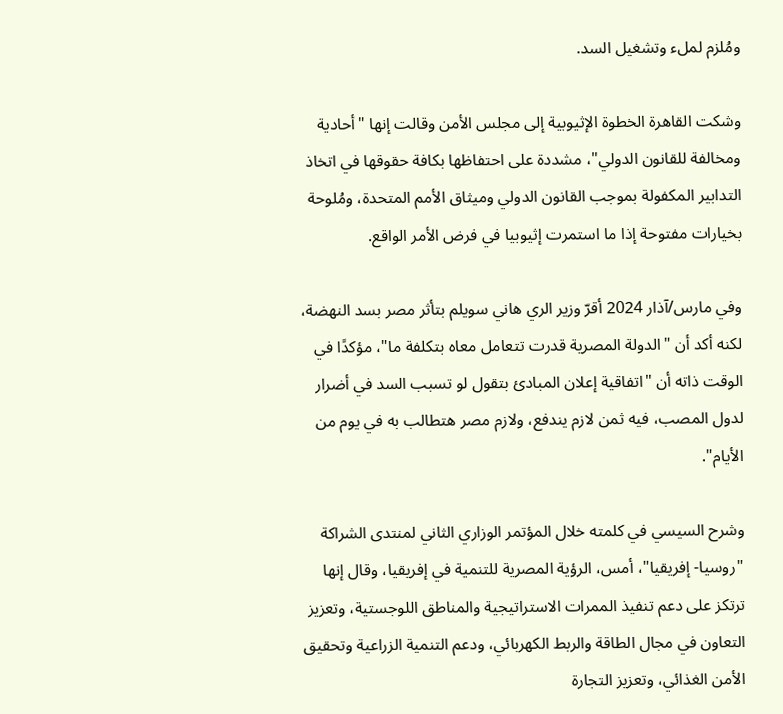ومُلزم لملء وتشغيل السد.

وشكت القاهرة الخطوة الإثيوبية إلى مجلس الأمن وقالت إنها "أحادية ومخالفة للقانون الدولي"، مشددة على احتفاظها بكافة حقوقها في اتخاذ التدابير المكفولة بموجب القانون الدولي وميثاق الأمم المتحدة، ومُلوحة بخيارات مفتوحة إذا ما استمرت إثيوبيا في فرض الأمر الواقع.

وفي مارس/آذار 2024 أقرّ وزير الري هاني سويلم بتأثر مصر بسد النهضة، لكنه أكد أن "الدولة المصرية قدرت تتعامل معاه بتكلفة ما"، مؤكدًا في الوقت ذاته أن "اتفاقية إعلان المبادئ بتقول لو تسبب السد في أضرار لدول المصب، فيه ثمن لازم يندفع، ولازم مصر هتطالب به في يوم من الأيام".

وشرح السيسي في كلمته خلال المؤتمر الوزاري الثاني لمنتدى الشراكة "روسيا- إفريقيا"، أمس، الرؤية المصرية للتنمية في إفريقيا، وقال إنها ترتكز على دعم تنفيذ الممرات الاستراتيجية والمناطق اللوجستية، وتعزيز التعاون في مجال الطاقة والربط الكهربائي، ودعم التنمية الزراعية وتحقيق الأمن الغذائي، وتعزيز التجارة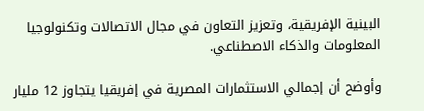البينية الإفريقية، وتعزيز التعاون في مجال الاتصالات وتكنولوجيا المعلومات والذكاء الاصطناعي.

وأوضح أن إجمالي الاستثمارات المصرية في إفريقيا يتجاوز 12 مليار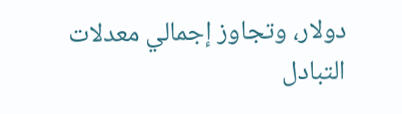دولار، وتجاوز إجمالي معدلات التبادل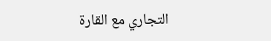التجاري مع القارة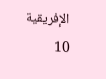الإفريقية 10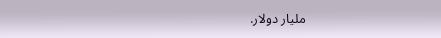مليار دولار.